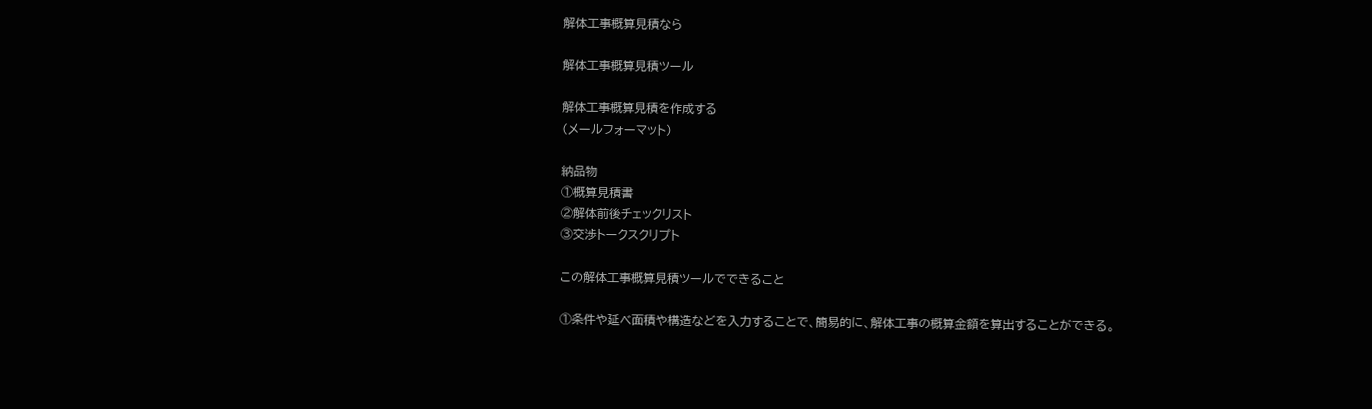解体工事概算見積なら

解体工事概算見積ツール

解体工事概算見積を作成する
(メールフォーマット)

納品物
①概算見積書
②解体前後チェックリスト
③交渉トークスクリプト

この解体工事概算見積ツールでできること

①条件や延べ面積や構造などを入力することで、簡易的に、解体工事の概算金額を算出することができる。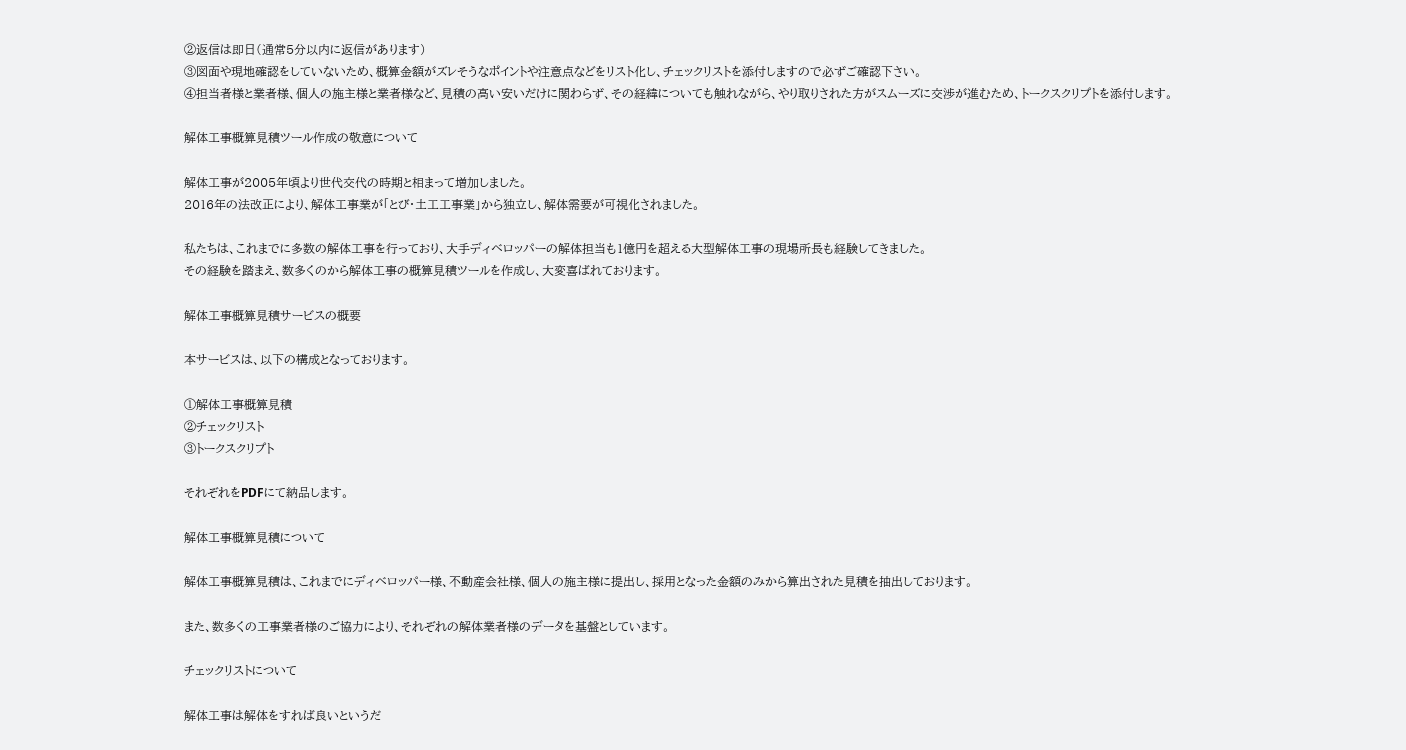②返信は即日(通常5分以内に返信があります)
③図面や現地確認をしていないため、概算金額がズレそうなポイントや注意点などをリスト化し、チェックリストを添付しますので必ずご確認下さい。
④担当者様と業者様、個人の施主様と業者様など、見積の高い安いだけに関わらず、その経緯についても触れながら、やり取りされた方がスムーズに交渉が進むため、トークスクリプトを添付します。

解体工事概算見積ツール作成の敬意について

解体工事が2005年頃より世代交代の時期と相まって増加しました。
2016年の法改正により、解体工事業が「とび・土工工事業」から独立し、解体需要が可視化されました。

私たちは、これまでに多数の解体工事を行っており、大手ディベロッパーの解体担当も1億円を超える大型解体工事の現場所長も経験してきました。
その経験を踏まえ、数多くのから解体工事の概算見積ツールを作成し、大変喜ばれております。

解体工事概算見積サービスの概要

本サービスは、以下の構成となっております。

①解体工事概算見積
②チェックリスト
③トークスクリプト

それぞれをPDFにて納品します。

解体工事概算見積について

解体工事概算見積は、これまでにディベロッパー様、不動産会社様、個人の施主様に提出し、採用となった金額のみから算出された見積を抽出しております。

また、数多くの工事業者様のご協力により、それぞれの解体業者様のデータを基盤としています。

チェックリストについて

解体工事は解体をすれば良いというだ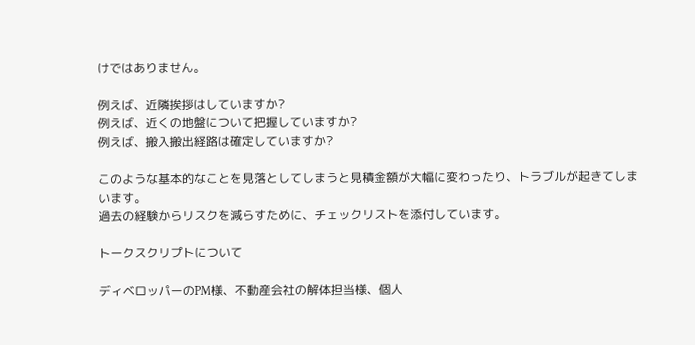けではありません。

例えば、近隣挨拶はしていますか?
例えば、近くの地盤について把握していますか?
例えば、搬入搬出経路は確定していますか?

このような基本的なことを見落としてしまうと見積金額が大幅に変わったり、トラブルが起きてしまいます。
過去の経験からリスクを減らすために、チェックリストを添付しています。

トークスクリプトについて

ディベロッパーのPM様、不動産会社の解体担当様、個人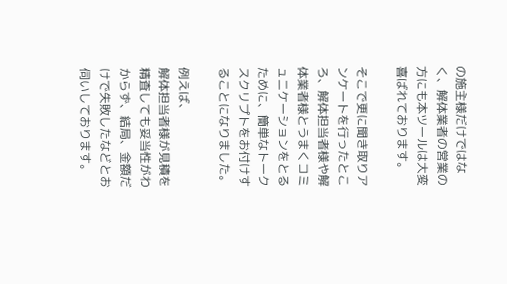の施主様だけではなく、解体業者の営業の方にも本ツールは大変喜ばれております。

そこで更に聞き取りアンケートを行ったところ、解体担当者様や解体業者様とうまくコミュニケーションをとるために、簡単なトークスクリプトをお付けすることになりました。

例えば、
解体担当者様が見積を精査しても妥当性がわからず、結局、金額だけで失敗したなどとお伺いしております。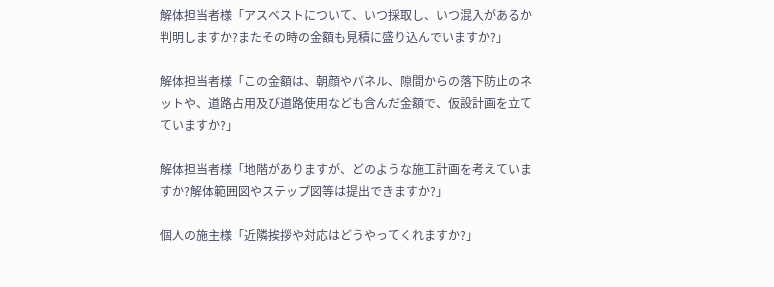解体担当者様「アスベストについて、いつ採取し、いつ混入があるか判明しますか?またその時の金額も見積に盛り込んでいますか?」

解体担当者様「この金額は、朝顔やパネル、隙間からの落下防止のネットや、道路占用及び道路使用なども含んだ金額で、仮設計画を立てていますか?」

解体担当者様「地階がありますが、どのような施工計画を考えていますか?解体範囲図やステップ図等は提出できますか?」

個人の施主様「近隣挨拶や対応はどうやってくれますか?」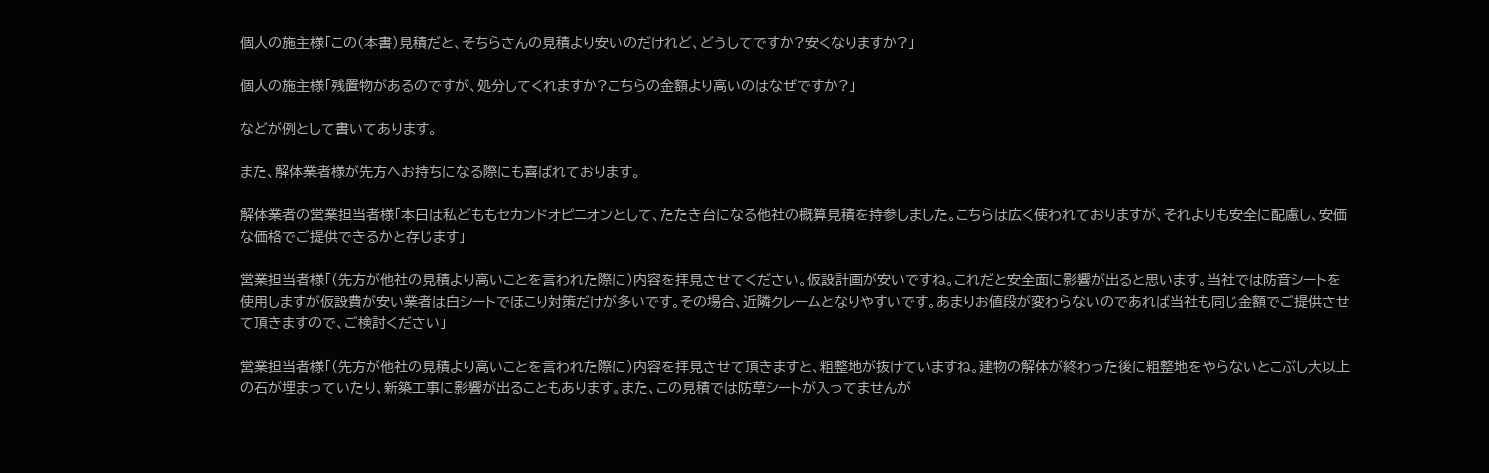個人の施主様「この(本書)見積だと、そちらさんの見積より安いのだけれど、どうしてですか?安くなりますか?」

個人の施主様「残置物があるのですが、処分してくれますか?こちらの金額より高いのはなぜですか?」

などが例として書いてあります。

また、解体業者様が先方へお持ちになる際にも喜ばれております。

解体業者の営業担当者様「本日は私どももセカンドオピニオンとして、たたき台になる他社の概算見積を持参しました。こちらは広く使われておりますが、それよりも安全に配慮し、安価な価格でご提供できるかと存じます」

営業担当者様「(先方が他社の見積より高いことを言われた際に)内容を拝見させてください。仮設計画が安いですね。これだと安全面に影響が出ると思います。当社では防音シートを使用しますが仮設費が安い業者は白シートでほこり対策だけが多いです。その場合、近隣クレームとなりやすいです。あまりお値段が変わらないのであれば当社も同じ金額でご提供させて頂きますので、ご検討ください」

営業担当者様「(先方が他社の見積より高いことを言われた際に)内容を拝見させて頂きますと、粗整地が抜けていますね。建物の解体が終わった後に粗整地をやらないとこぶし大以上の石が埋まっていたり、新築工事に影響が出ることもあります。また、この見積では防草シートが入ってませんが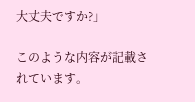大丈夫ですか?」

このような内容が記載されています。